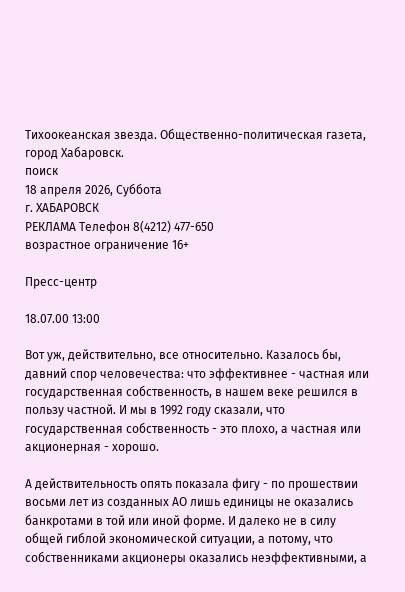Тихоокеанская звезда. Общественно-политическая газета, город Хабаровск.
поиск
18 апреля 2026, Суббота
г. ХАБАРОВСК
РЕКЛАМА Телефон 8(4212) 477-650
возрастное ограничение 16+

Пресс-центр

18.07.00 13:00

Вот уж, действительно, все относительно. Казалось бы, давний спор человечества: что эффективнее - частная или государственная собственность, в нашем веке решился в пользу частной. И мы в 1992 году сказали, что государственная собственность - это плохо, а частная или акционерная - хорошо.

А действительность опять показала фигу - по прошествии восьми лет из созданных АО лишь единицы не оказались банкротами в той или иной форме. И далеко не в силу общей гиблой экономической ситуации, а потому, что собственниками акционеры оказались неэффективными, а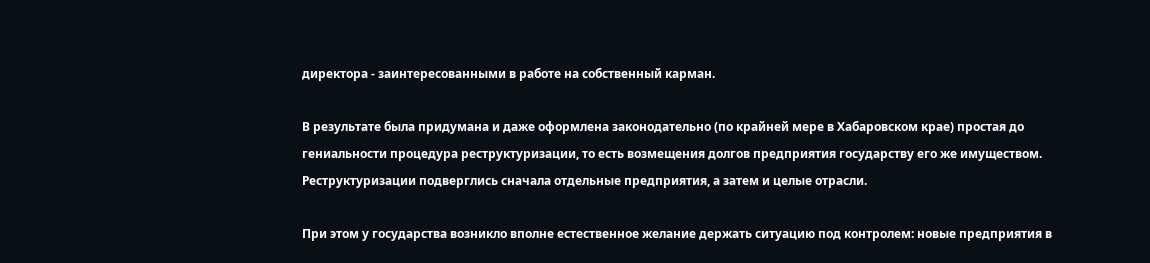директора - заинтересованными в работе на собственный карман.

В результате была придумана и даже оформлена законодательно (по крайней мере в Хабаровском крае) простая до гениальности процедура реструктуризации, то есть возмещения долгов предприятия государству его же имуществом. Реструктуризации подверглись сначала отдельные предприятия, а затем и целые отрасли.

При этом у государства возникло вполне естественное желание держать ситуацию под контролем: новые предприятия в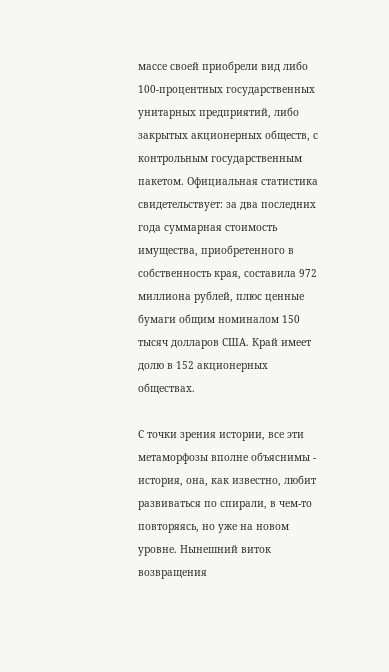массе своей приобрели вид либо 100-процентных государственных унитарных предприятий, либо закрытых акционерных обществ, с контрольным государственным пакетом. Официальная статистика свидетельствует: за два последних года суммарная стоимость имущества, приобретенного в собственность края, составила 972 миллиона рублей, плюс ценные бумаги общим номиналом 150 тысяч долларов США. Край имеет долю в 152 акционерных обществах.

С точки зрения истории, все эти метаморфозы вполне объяснимы - история, она, как известно, любит развиваться по спирали, в чем-то повторяясь, но уже на новом уровне. Нынешний виток возвращения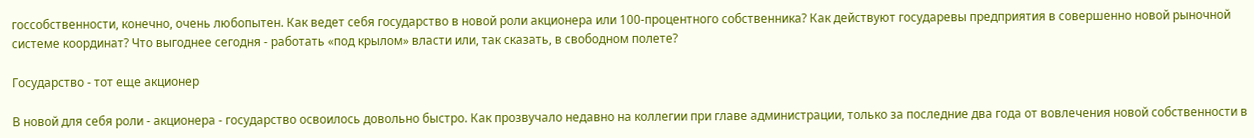госсобственности, конечно, очень любопытен. Как ведет себя государство в новой роли акционера или 100-процентного собственника? Как действуют государевы предприятия в совершенно новой рыночной системе координат? Что выгоднее сегодня - работать «под крылом» власти или, так сказать, в свободном полете?

Государство - тот еще акционер

В новой для себя роли - акционера - государство освоилось довольно быстро. Как прозвучало недавно на коллегии при главе администрации, только за последние два года от вовлечения новой собственности в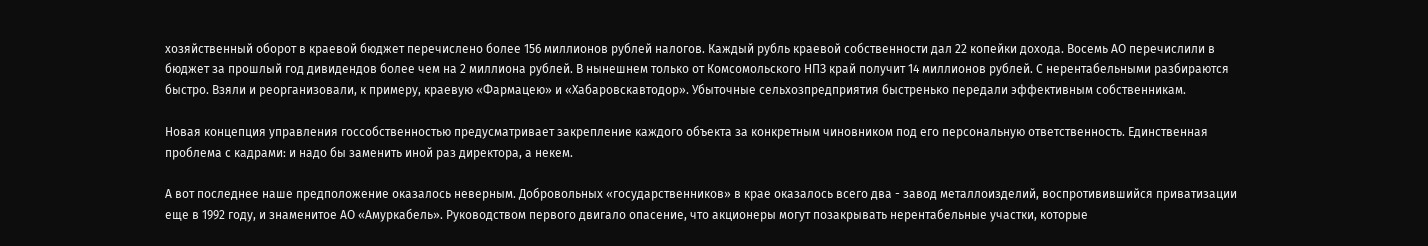хозяйственный оборот в краевой бюджет перечислено более 156 миллионов рублей налогов. Каждый рубль краевой собственности дал 22 копейки дохода. Восемь АО перечислили в бюджет за прошлый год дивидендов более чем на 2 миллиона рублей. В нынешнем только от Комсомольского НПЗ край получит 14 миллионов рублей. С нерентабельными разбираются быстро. Взяли и реорганизовали, к примеру, краевую «Фармацею» и «Хабаровскавтодор». Убыточные сельхозпредприятия быстренько передали эффективным собственникам.

Новая концепция управления госсобственностью предусматривает закрепление каждого объекта за конкретным чиновником под его персональную ответственность. Единственная проблема с кадрами: и надо бы заменить иной раз директора, а некем.

А вот последнее наше предположение оказалось неверным. Добровольных «государственников» в крае оказалось всего два - завод металлоизделий, воспротивившийся приватизации еще в 1992 году, и знаменитое АО «Амуркабель». Руководством первого двигало опасение, что акционеры могут позакрывать нерентабельные участки, которые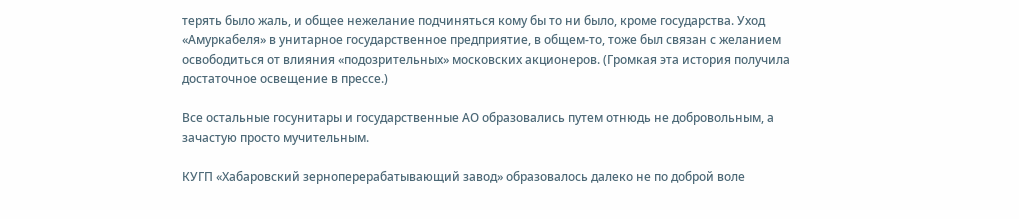терять было жаль, и общее нежелание подчиняться кому бы то ни было, кроме государства. Уход «Амуркабеля» в унитарное государственное предприятие, в общем-то, тоже был связан с желанием освободиться от влияния «подозрительных» московских акционеров. (Громкая эта история получила достаточное освещение в прессе.)

Все остальные госунитары и государственные АО образовались путем отнюдь не добровольным, а зачастую просто мучительным.

КУГП «Хабаровский зерноперерабатывающий завод» образовалось далеко не по доброй воле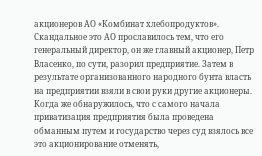акционеров АО «Комбинат хлебопродуктов». Скандальное это АО прославилось тем, что его генеральный директор, он же главный акционер, Петр Власенко, по сути, разорил предприятие. Затем в результате организованного народного бунта власть на предприятии взяли в свои руки другие акционеры. Когда же обнаружилось, что с самого начала приватизация предприятия была проведена обманным путем и государство через суд взялось все это акционирование отменять,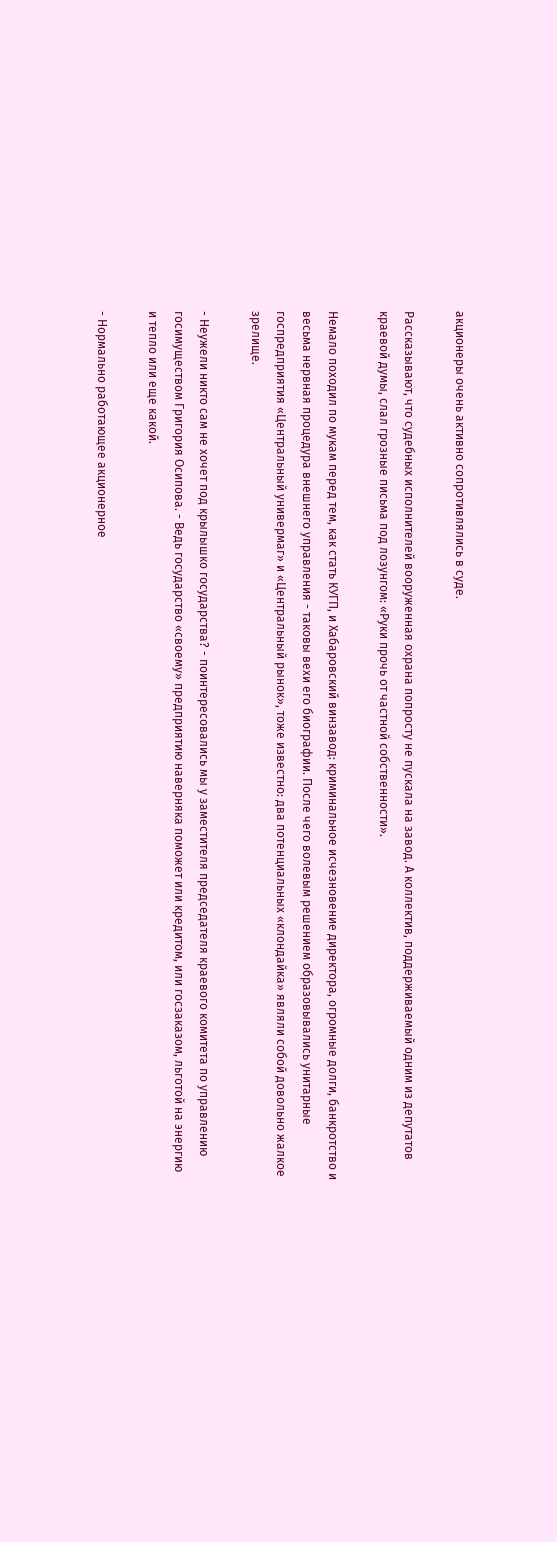акционеры очень активно сопротивлялись в суде.

Рассказывают, что судебных исполнителей вооруженная охрана попросту не пускала на завод. А коллектив, поддерживаемый одним из депутатов краевой думы, слал грозные письма под лозунгом: «Руки прочь от частной собственности».

Немало походил по мукам перед тем, как стать КУГП, и Хабаровский винзавод: криминальное исчезновение директора, огромные долги, банкротство и весьма нервная процедура внешнего управления - таковы вехи его биографии. После чего волевым решением образовывались унитарные госпредприятия «Центральный универмаг» и «Центральный рынок», тоже известно: два потенциальных «клондайка» являли собой довольно жалкое зрелище.

- Неужели никто сам не хочет под крылышко государства? - поинтересовались мы у заместителя председателя краевого комитета по управлению госимуществом Григория Осипова. - Ведь государство «своему» предприятию наверняка поможет или кредитом, или госзаказом, льготой на энергию и тепло или еще какой.

- Нормально работающее акционерное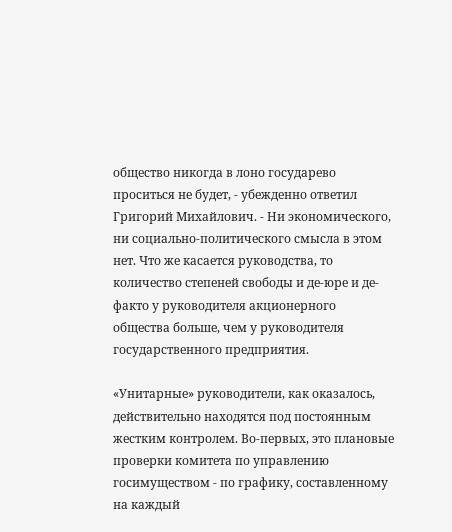общество никогда в лоно государево проситься не будет, - убежденно ответил Григорий Михайлович. - Ни экономического, ни социально-политического смысла в этом нет. Что же касается руководства, то количество степеней свободы и де-юре и де-факто у руководителя акционерного общества больше, чем у руководителя государственного предприятия.

«Унитарные» руководители, как оказалось, действительно находятся под постоянным жестким контролем. Во-первых, это плановые проверки комитета по управлению госимуществом - по графику, составленному на каждый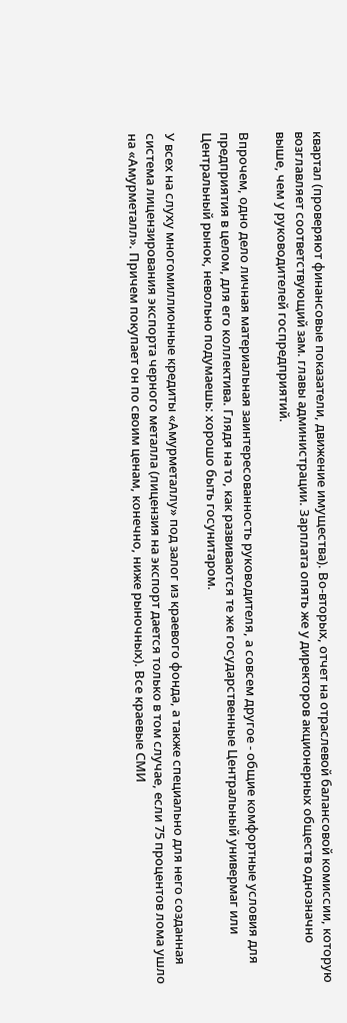квартал (проверяют финансовые показатели, движение имущества). Во-вторых, отчет на отраслевой балансовой комиссии, которую возглавляет соответствующий зам. главы администрации. Зарплата опять же у директоров акционерных обществ однозначно выше, чем у руководителей госпредприятий.

Впрочем, одно дело личная материальная заинтересованность руководителя, а совсем другое - общие комфортные условия для предприятия в целом, для его коллектива. Глядя на то, как развиваются те же государственные Центральный универмаг или Центральный рынок, невольно подумаешь: хорошо быть госунитаром.

У всех на слуху многомиллионные кредиты «Амурметаллу» под залог из краевого фонда, а также специально для него созданная система лицензирования экспорта черного металла (лицензия на экспорт дается только в том случае, если 75 процентов лома ушло на «Амурметалл». Причем покупает он по своим ценам, конечно, ниже рыночных). Все краевые СМИ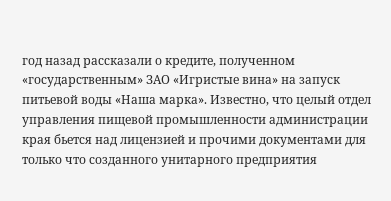год назад рассказали о кредите, полученном «государственным» ЗАО «Игристые вина» на запуск питьевой воды «Наша марка». Известно, что целый отдел управления пищевой промышленности администрации края бьется над лицензией и прочими документами для только что созданного унитарного предприятия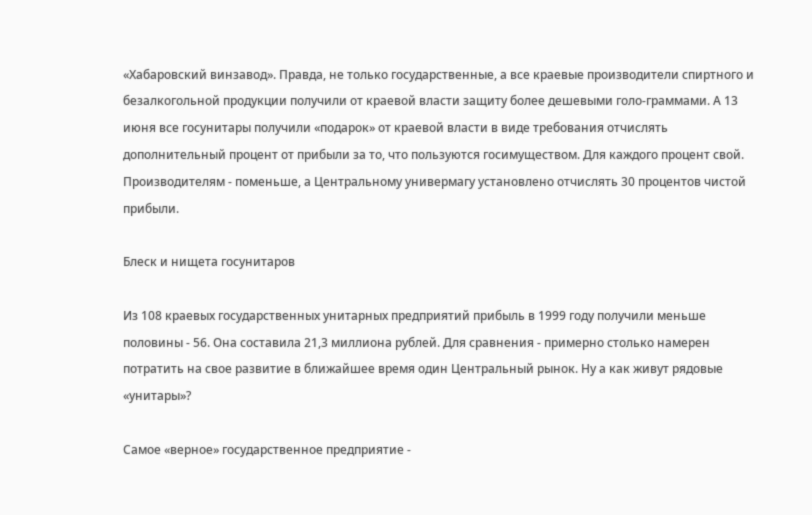«Хабаровский винзавод». Правда, не только государственные, а все краевые производители спиртного и безалкогольной продукции получили от краевой власти защиту более дешевыми голо-граммами. А 13 июня все госунитары получили «подарок» от краевой власти в виде требования отчислять дополнительный процент от прибыли за то, что пользуются госимуществом. Для каждого процент свой. Производителям - поменьше, а Центральному универмагу установлено отчислять 30 процентов чистой прибыли.

Блеск и нищета госунитаров

Из 108 краевых государственных унитарных предприятий прибыль в 1999 году получили меньше половины - 56. Она составила 21,3 миллиона рублей. Для сравнения - примерно столько намерен потратить на свое развитие в ближайшее время один Центральный рынок. Ну а как живут рядовые «унитары»?

Самое «верное» государственное предприятие -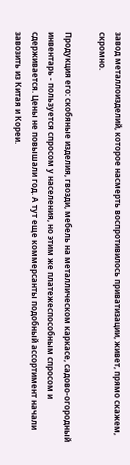завод металлоизделий, которое насмерть воспротивилось приватизации, живет, прямо скажем, скромно.

Продукция его: скобяные изделия, гвозди, мебель на металлическом каркасе, садово-огородный инвентарь - пользуется спросом у населения, но этим же платежеспособным спросом и сдерживается. Цены не повышали год. А тут еще коммерсанты подобный ассортимент начали завозить из Китая и Кореи.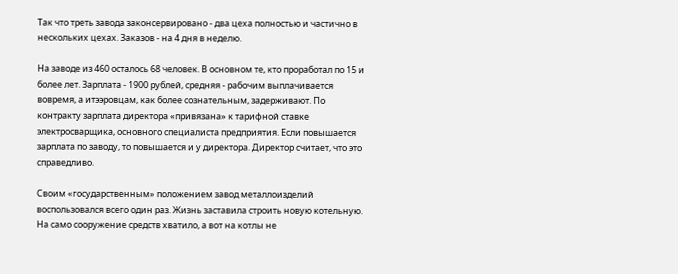Так что треть завода законсервировано - два цеха полностью и частично в нескольких цехах. Заказов - на 4 дня в неделю.

На заводе из 460 осталось 68 человек. В основном те, кто проработал по 15 и более лет. Зарплата - 1900 рублей, средняя - рабочим выплачивается вовремя, а итээровцам, как более сознательным, задерживают. По контракту зарплата директора «привязана» к тарифной ставке электросварщика, основного специалиста предприятия. Если повышается зарплата по заводу, то повышается и у директора. Директор считает, что это справедливо.

Своим «государственным» положением завод металлоизделий воспользовался всего один раз. Жизнь заставила строить новую котельную. На само сооружение средств хватило, а вот на котлы не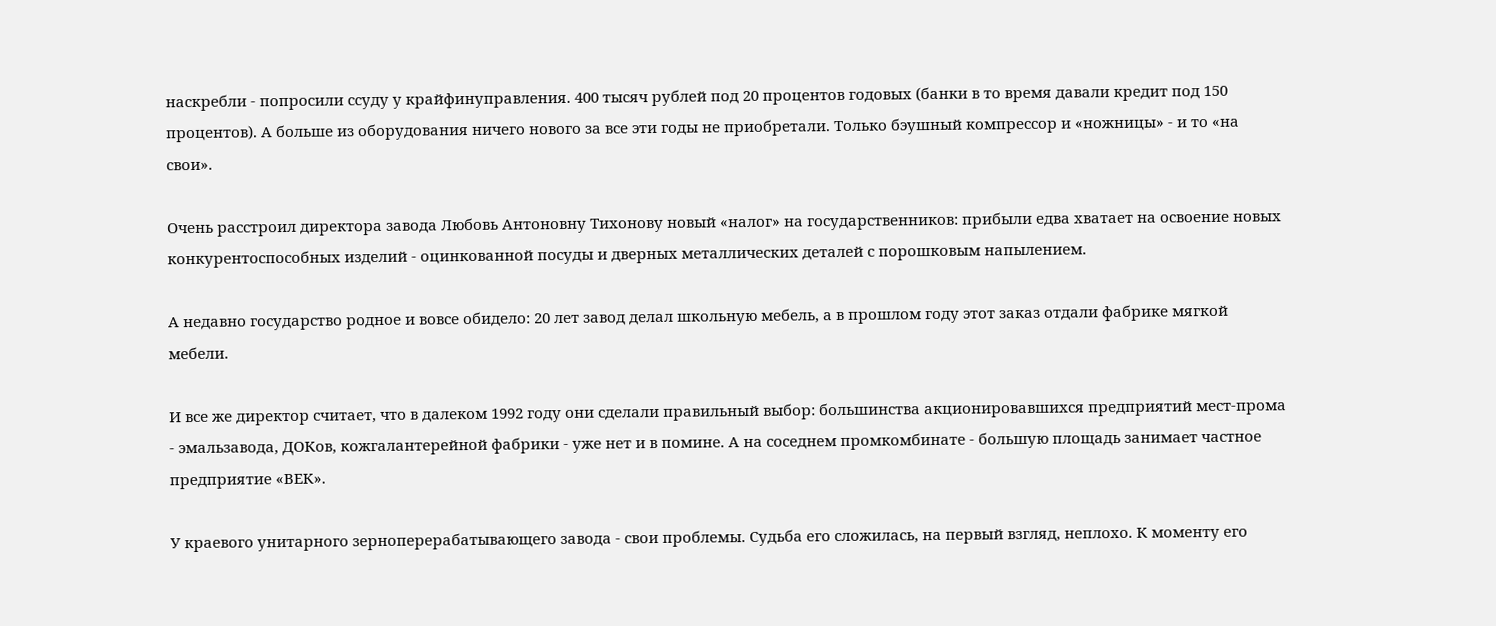наскребли - попросили ссуду у крайфинуправления. 400 тысяч рублей под 20 процентов годовых (банки в то время давали кредит под 150 процентов). А больше из оборудования ничего нового за все эти годы не приобретали. Только бэушный компрессор и «ножницы» - и то «на свои».

Очень расстроил директора завода Любовь Антоновну Тихонову новый «налог» на государственников: прибыли едва хватает на освоение новых конкурентоспособных изделий - оцинкованной посуды и дверных металлических деталей с порошковым напылением.

А недавно государство родное и вовсе обидело: 20 лет завод делал школьную мебель, а в прошлом году этот заказ отдали фабрике мягкой мебели.

И все же директор считает, что в далеком 1992 году они сделали правильный выбор: большинства акционировавшихся предприятий мест-прома - эмальзавода, ДОКов, кожгалантерейной фабрики - уже нет и в помине. А на соседнем промкомбинате - большую площадь занимает частное предприятие «ВЕК».

У краевого унитарного зерноперерабатывающего завода - свои проблемы. Судьба его сложилась, на первый взгляд, неплохо. К моменту его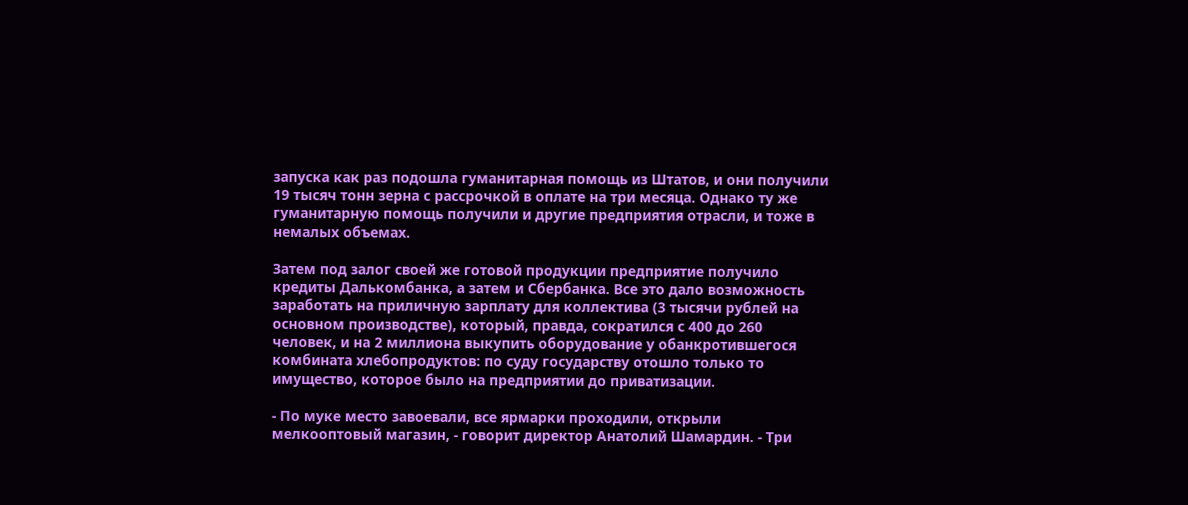запуска как раз подошла гуманитарная помощь из Штатов, и они получили 19 тысяч тонн зерна с рассрочкой в оплате на три месяца. Однако ту же гуманитарную помощь получили и другие предприятия отрасли, и тоже в немалых объемах.

Затем под залог своей же готовой продукции предприятие получило кредиты Далькомбанка, а затем и Сбербанка. Все это дало возможность заработать на приличную зарплату для коллектива (3 тысячи рублей на основном производстве), который, правда, сократился с 400 до 260 человек, и на 2 миллиона выкупить оборудование у обанкротившегося комбината хлебопродуктов: по суду государству отошло только то имущество, которое было на предприятии до приватизации.

- По муке место завоевали, все ярмарки проходили, открыли мелкооптовый магазин, - говорит директор Анатолий Шамардин. - Три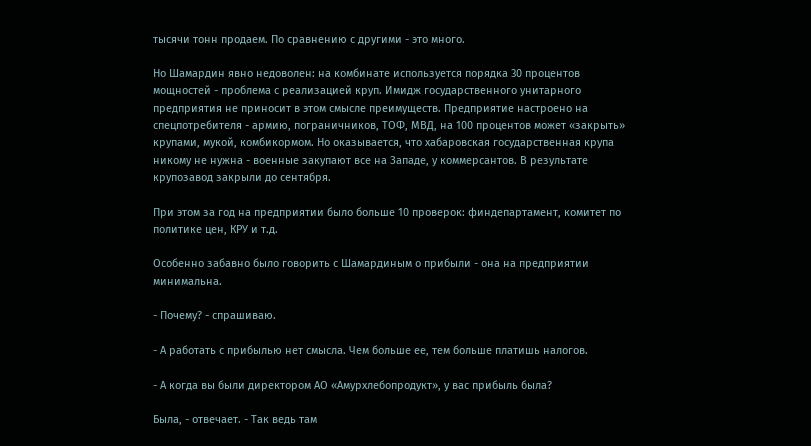тысячи тонн продаем. По сравнению с другими - это много.

Но Шамардин явно недоволен: на комбинате используется порядка 30 процентов мощностей - проблема с реализацией круп. Имидж государственного унитарного предприятия не приносит в этом смысле преимуществ. Предприятие настроено на спецпотребителя - армию, пограничников, ТОФ, МВД, на 100 процентов может «закрыть» крупами, мукой, комбикормом. Но оказывается, что хабаровская государственная крупа никому не нужна - военные закупают все на Западе, у коммерсантов. В результате крупозавод закрыли до сентября.

При этом за год на предприятии было больше 10 проверок: финдепартамент, комитет по политике цен, КРУ и т.д.

Особенно забавно было говорить с Шамардиным о прибыли - она на предприятии минимальна.

- Почему? - спрашиваю.

- А работать с прибылью нет смысла. Чем больше ее, тем больше платишь налогов.

- А когда вы были директором АО «Амурхлебопродукт», у вас прибыль была?

Была, - отвечает. - Так ведь там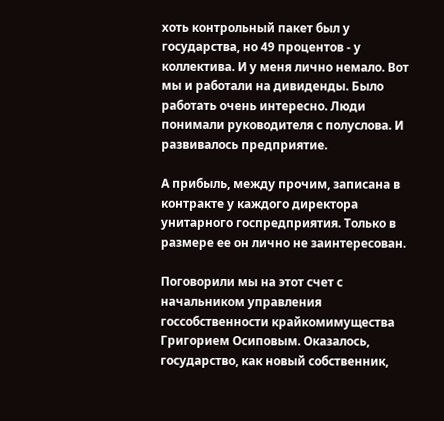хоть контрольный пакет был у государства, но 49 процентов - у коллектива. И у меня лично немало. Вот мы и работали на дивиденды. Было работать очень интересно. Люди понимали руководителя с полуслова. И развивалось предприятие.

А прибыль, между прочим, записана в контракте у каждого директора унитарного госпредприятия. Только в размере ее он лично не заинтересован.

Поговорили мы на этот счет с начальником управления госсобственности крайкомимущества Григорием Осиповым. Оказалось, государство, как новый собственник,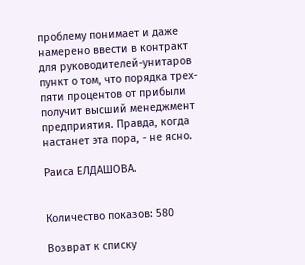проблему понимает и даже намерено ввести в контракт для руководителей-унитаров пункт о том, что порядка трех-пяти процентов от прибыли получит высший менеджмент предприятия. Правда, когда настанет эта пора, - не ясно.

Раиса ЕЛДАШОВА.


Количество показов: 580

Возврат к списку